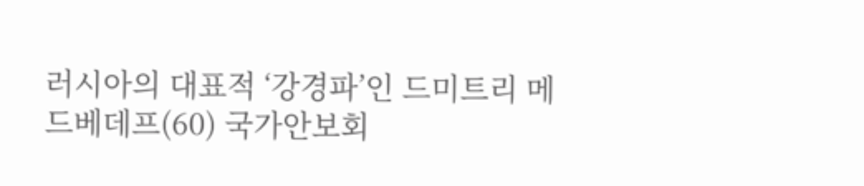러시아의 대표적 ‘강경파’인 드미트리 메드베데프(60) 국가안보회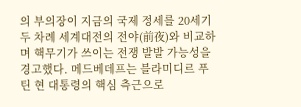의 부의장이 지금의 국제 정세를 20세기 두 차례 세계대전의 전야(前夜)와 비교하며 핵무기가 쓰이는 전쟁 발발 가능성을 경고했다. 메드베데프는 블라미디르 푸틴 현 대통령의 핵심 측근으로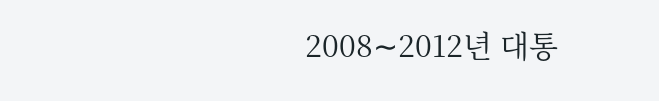2008∼2012년 대통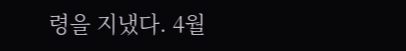령을 지냈다. 4월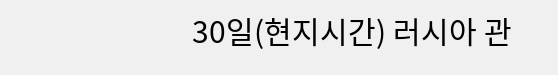30일(현지시간) 러시아 관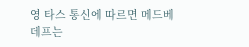영 타스 통신에 따르면 메드베데프는